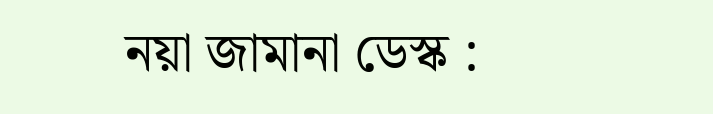নয়া জামানা ডেস্ক :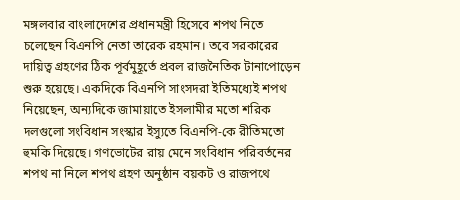মঙ্গলবার বাংলাদেশের প্রধানমন্ত্রী হিসেবে শপথ নিতে চলেছেন বিএনপি নেতা তারেক রহমান। তবে সরকারের দায়িত্ব গ্রহণের ঠিক পূর্বমুহূর্তে প্রবল রাজনৈতিক টানাপোড়েন শুরু হয়েছে। একদিকে বিএনপি সাংসদরা ইতিমধ্যেই শপথ নিয়েছেন, অন্যদিকে জামায়াতে ইসলামীর মতো শরিক দলগুলো সংবিধান সংস্কার ইস্যুতে বিএনপি-কে রীতিমতো হুমকি দিয়েছে। গণভোটের রায় মেনে সংবিধান পরিবর্তনের শপথ না নিলে শপথ গ্রহণ অনুষ্ঠান বয়কট ও রাজপথে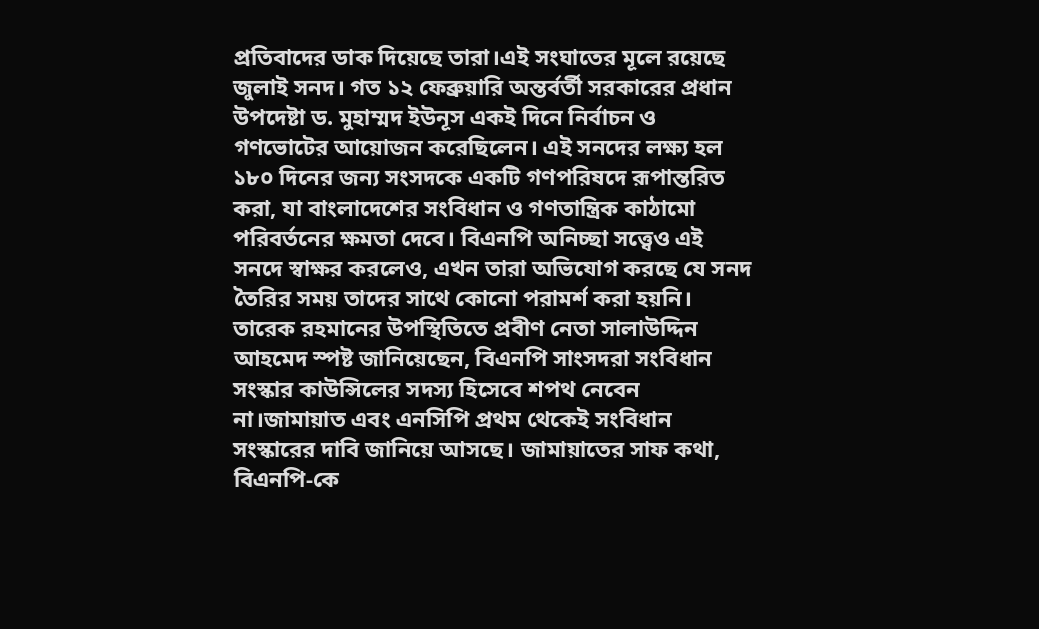প্রতিবাদের ডাক দিয়েছে তারা।এই সংঘাতের মূলে রয়েছে জুলাই সনদ। গত ১২ ফেব্রুয়ারি অন্তর্বর্তী সরকারের প্রধান উপদেষ্টা ড. মুহাম্মদ ইউনূস একই দিনে নির্বাচন ও গণভোটের আয়োজন করেছিলেন। এই সনদের লক্ষ্য হল ১৮০ দিনের জন্য সংসদকে একটি গণপরিষদে রূপান্তরিত করা, যা বাংলাদেশের সংবিধান ও গণতান্ত্রিক কাঠামো পরিবর্তনের ক্ষমতা দেবে। বিএনপি অনিচ্ছা সত্ত্বেও এই সনদে স্বাক্ষর করলেও, এখন তারা অভিযোগ করছে যে সনদ তৈরির সময় তাদের সাথে কোনো পরামর্শ করা হয়নি। তারেক রহমানের উপস্থিতিতে প্রবীণ নেতা সালাউদ্দিন আহমেদ স্পষ্ট জানিয়েছেন, বিএনপি সাংসদরা সংবিধান সংস্কার কাউন্সিলের সদস্য হিসেবে শপথ নেবেন না।জামায়াত এবং এনসিপি প্রথম থেকেই সংবিধান সংস্কারের দাবি জানিয়ে আসছে। জামায়াতের সাফ কথা, বিএনপি-কে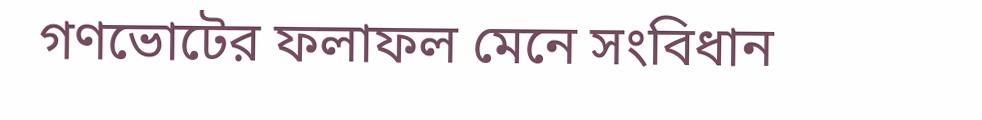গণভোটের ফলাফল মেনে সংবিধান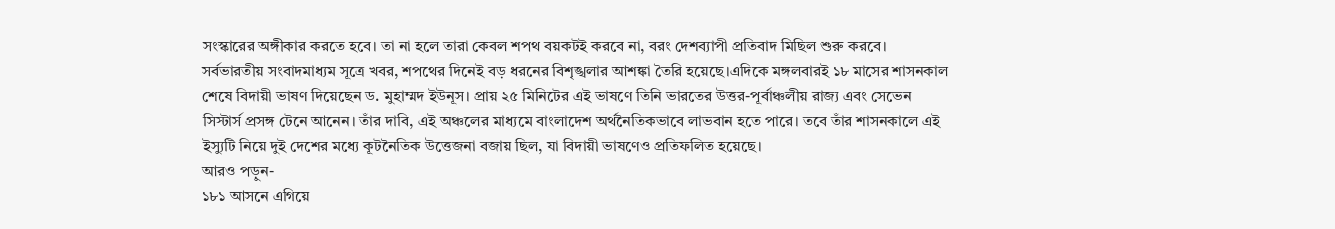সংস্কারের অঙ্গীকার করতে হবে। তা না হলে তারা কেবল শপথ বয়কটই করবে না, বরং দেশব্যাপী প্রতিবাদ মিছিল শুরু করবে। সর্বভারতীয় সংবাদমাধ্যম সূত্রে খবর, শপথের দিনেই বড় ধরনের বিশৃঙ্খলার আশঙ্কা তৈরি হয়েছে।এদিকে মঙ্গলবারই ১৮ মাসের শাসনকাল শেষে বিদায়ী ভাষণ দিয়েছেন ড. মুহাম্মদ ইউনূস। প্রায় ২৫ মিনিটের এই ভাষণে তিনি ভারতের উত্তর-পূর্বাঞ্চলীয় রাজ্য এবং সেভেন সিস্টার্স প্রসঙ্গ টেনে আনেন। তাঁর দাবি, এই অঞ্চলের মাধ্যমে বাংলাদেশ অর্থনৈতিকভাবে লাভবান হতে পারে। তবে তাঁর শাসনকালে এই ইস্যুটি নিয়ে দুই দেশের মধ্যে কূটনৈতিক উত্তেজনা বজায় ছিল, যা বিদায়ী ভাষণেও প্রতিফলিত হয়েছে।
আরও পড়ুন-
১৮১ আসনে এগিয়ে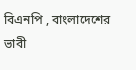বিএনপি , বাংলাদেশের ভাবী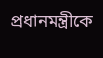প্রধানমন্ত্রীকে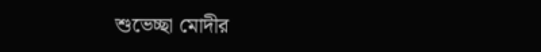শুভেচ্ছা মোদীর